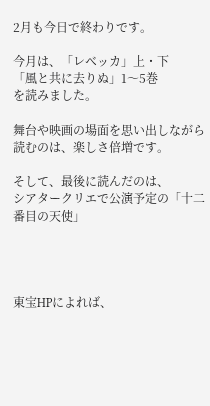2月も今日で終わりです。

今月は、「レベッカ」上・下
「風と共に去りぬ」1〜5巻
を読みました。

舞台や映画の場面を思い出しながら読むのは、楽しさ倍増です。

そして、最後に読んだのは、
シアタークリエで公演予定の「十二番目の天使」




東宝HPによれば、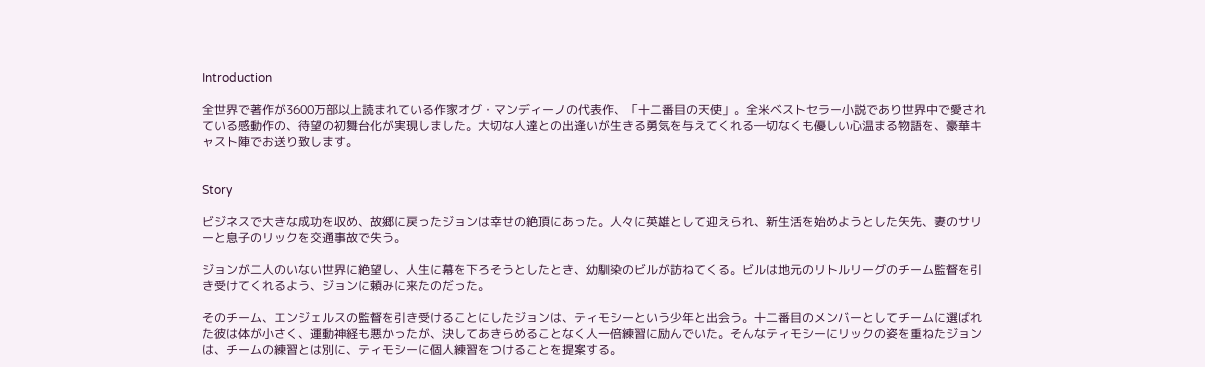Introduction

全世界で著作が3600万部以上読まれている作家オグ・マンディーノの代表作、「十二番目の天使」。全米ベストセラー小説であり世界中で愛されている感動作の、待望の初舞台化が実現しました。大切な人達との出逢いが生きる勇気を与えてくれる―切なくも優しい心温まる物語を、豪華キャスト陣でお送り致します。


Story

ビジネスで大きな成功を収め、故郷に戻ったジョンは幸せの絶頂にあった。人々に英雄として迎えられ、新生活を始めようとした矢先、妻のサリーと息子のリックを交通事故で失う。

ジョンが二人のいない世界に絶望し、人生に幕を下ろそうとしたとき、幼馴染のビルが訪ねてくる。ビルは地元のリトルリーグのチーム監督を引き受けてくれるよう、ジョンに頼みに来たのだった。

そのチーム、エンジェルスの監督を引き受けることにしたジョンは、ティモシーという少年と出会う。十二番目のメンバーとしてチームに選ばれた彼は体が小さく、運動神経も悪かったが、決してあきらめることなく人一倍練習に励んでいた。そんなティモシーにリックの姿を重ねたジョンは、チームの練習とは別に、ティモシーに個人練習をつけることを提案する。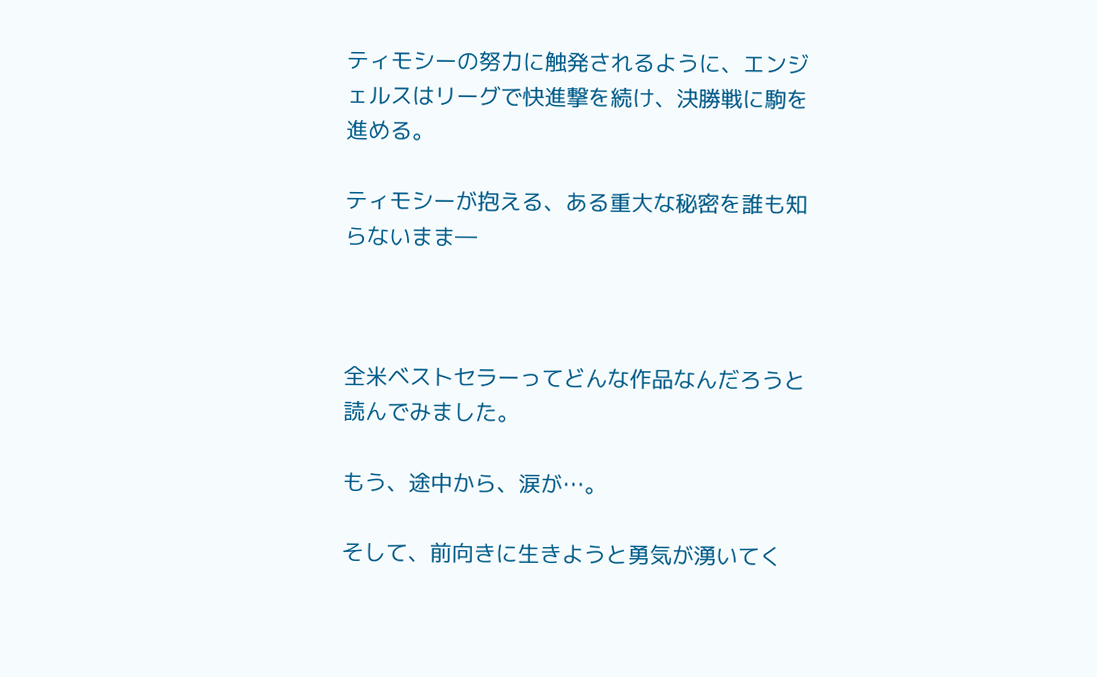ティモシーの努力に触発されるように、エンジェルスはリーグで快進撃を続け、決勝戦に駒を進める。

ティモシーが抱える、ある重大な秘密を誰も知らないまま―



全米ベストセラーってどんな作品なんだろうと読んでみました。

もう、途中から、涙が…。

そして、前向きに生きようと勇気が湧いてく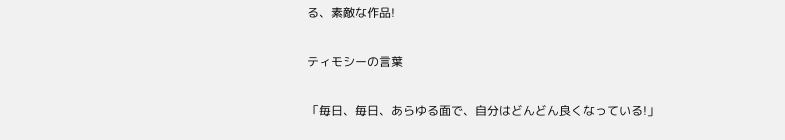る、素敵な作品!

ティモシーの言葉

「毎日、毎日、あらゆる面で、自分はどんどん良くなっている!」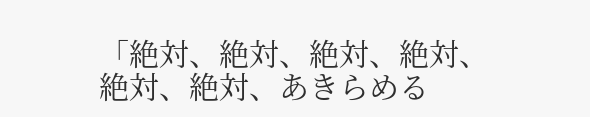「絶対、絶対、絶対、絶対、絶対、絶対、あきらめる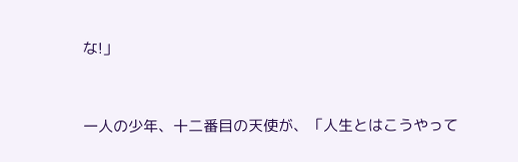な!」


一人の少年、十二番目の天使が、「人生とはこうやって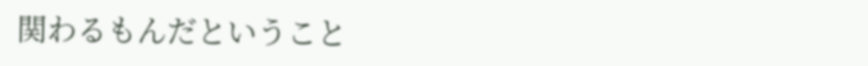関わるもんだということ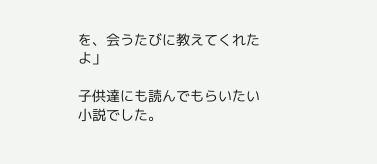を、会うたびに教えてくれたよ」

子供達にも読んでもらいたい小説でした。